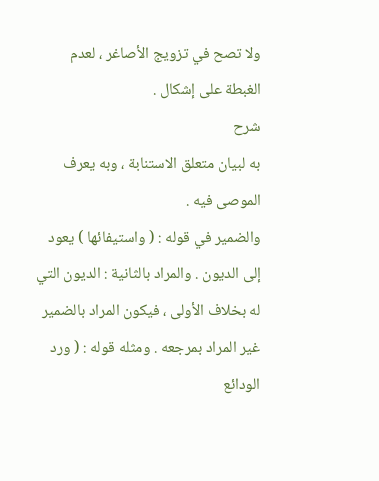ولا تصح في تزويج الأصاغر ، لعدم الغبطة على إشكال .
شرح
به لبيان متعلق الاستنابة ، وبه يعرف الموصى فيه .
والضمير في قوله : ( واستيفائها ) يعود إلى الديون . والمراد بالثانية : الديون التي
له بخلاف الأولى ، فيكون المراد بالضمير غير المراد بمرجعه . ومثله قوله : ( ورد الودائع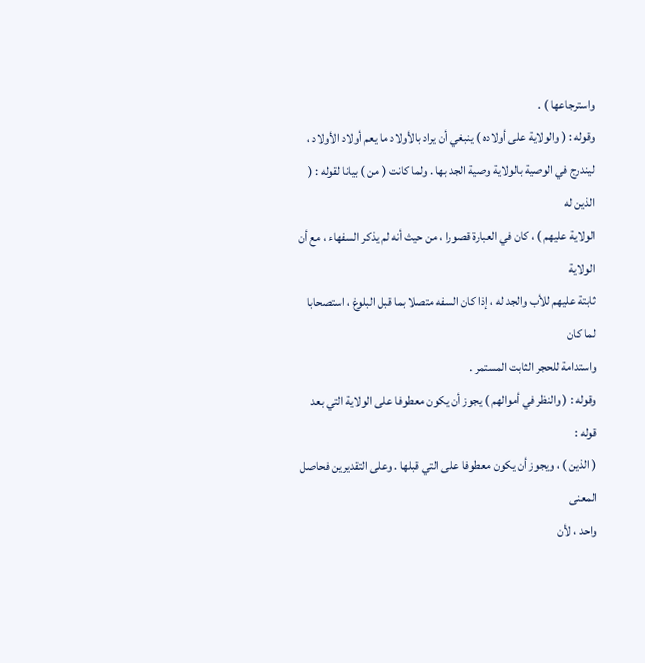واسترجاعها ) .
وقوله : ( والولاية على أولاده ) ينبغي أن يراد بالأولاد ما يعم أولاد الأولاد ،
ليندرج في الوصية بالولاية وصية الجد بها . ولما كانت ( من ) بيانا لقوله : ( الذين له
الولاية عليهم ) ، كان في العبارة قصورا ، من حيث أنه لم يذكر السفهاء ، مع أن الولاية
ثابتة عليهم للأب والجد له ، إذا كان السفه متصلا بما قبل البلوغ ، استصحابا لما كان
واستدامة للحجر الثابت المستمر .
وقوله : ( والنظر في أموالهم ) يجوز أن يكون معطوفا على الولاية التي بعد قوله :
( الذين ) ، ويجوز أن يكون معطوفا على التي قبلها . وعلى التقديرين فحاصل المعنى
واحد ، لأن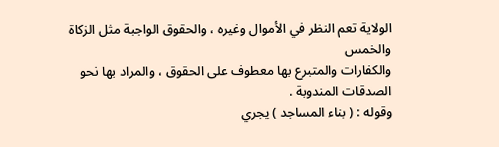الولاية تعم النظر في الأموال وغيره ، والحقوق الواجبة مثل الزكاة والخمس
والكفارات والمتبرع بها معطوف على الحقوق ، والمراد بها نحو الصدقات المندوبة .
وقوله : ( بناء المساجد ) يجري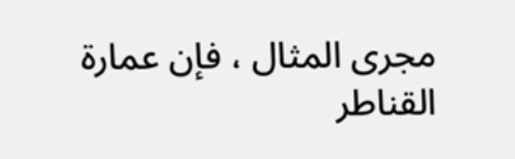مجرى المثال ، فإن عمارة القناطر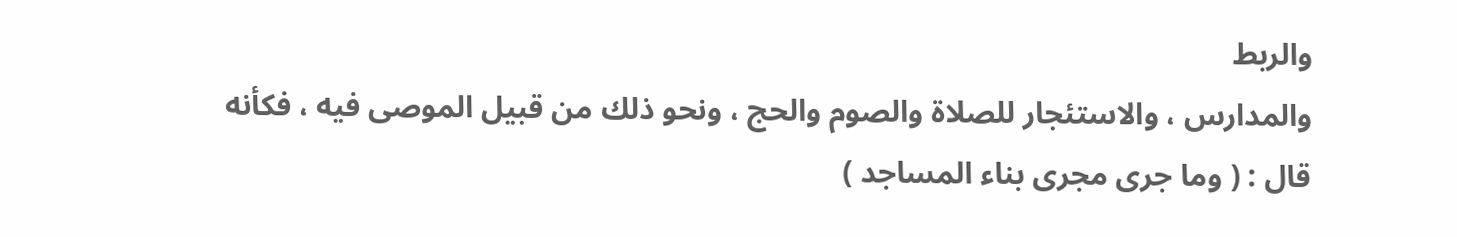والربط
والمدارس ، والاستئجار للصلاة والصوم والحج ، ونحو ذلك من قبيل الموصى فيه ، فكأنه
قال : ( وما جرى مجرى بناء المساجد )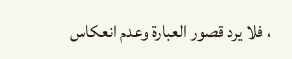، فلا يرد قصور العبارة وعدم انعكاس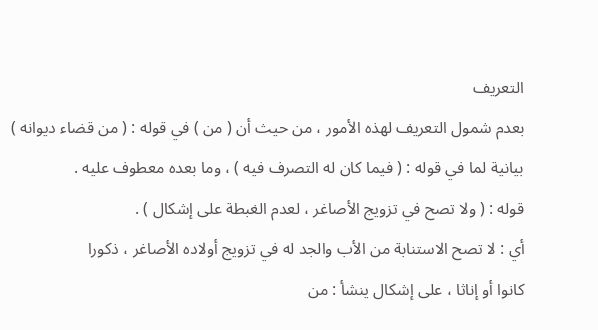التعريف
بعدم شمول التعريف لهذه الأمور ، من حيث أن ( من ) في قوله : ( من قضاء ديوانه )
بيانية لما في قوله : ( فيما كان له التصرف فيه ) ، وما بعده معطوف عليه .
قوله : ( ولا تصح في تزويج الأصاغر ، لعدم الغبطة على إشكال ) .
أي : لا تصح الاستنابة من الأب والجد له في تزويج أولاده الأصاغر ، ذكورا
كانوا أو إناثا ، على إشكال ينشأ : من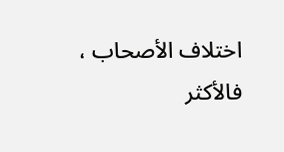اختلاف الأصحاب ، فالأكثر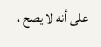على أنه لا يصح ،